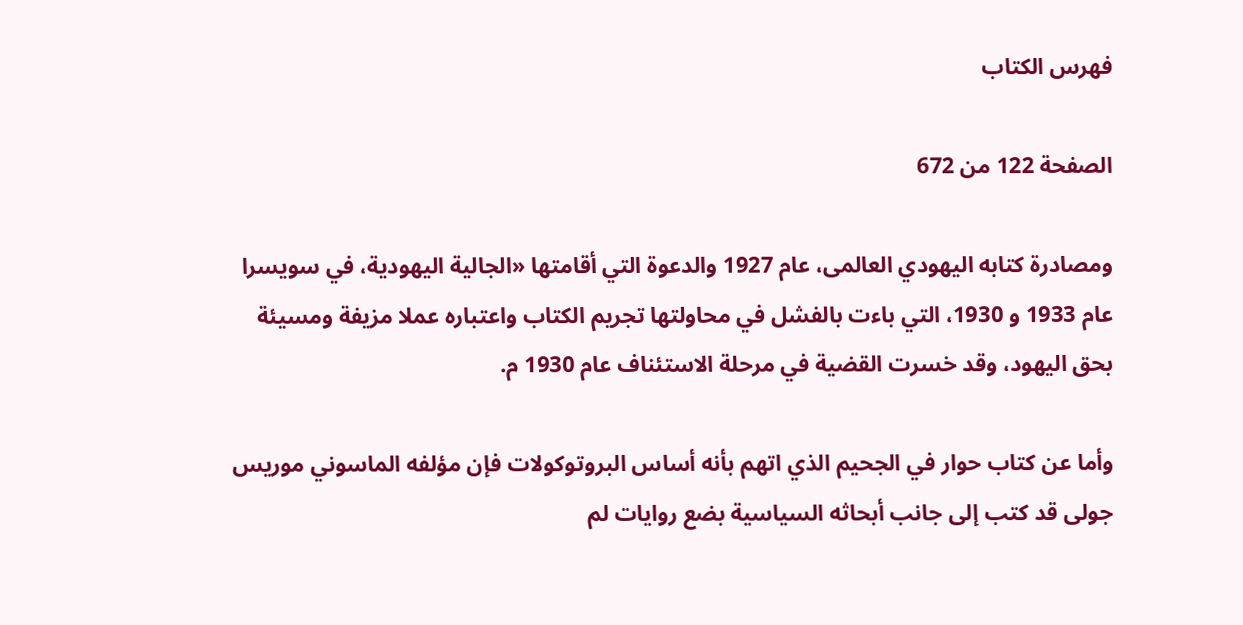فهرس الكتاب

الصفحة 122 من 672

ومصادرة كتابه اليهودي العالمى، عام 1927 والدعوة التي أقامتها «الجالية اليهودية، في سويسرا عام 1933 و 1930، التي باءت بالفشل في محاولتها تجريم الكتاب واعتباره عملا مزيفة ومسيئة بحق اليهود، وقد خسرت القضية في مرحلة الاستئناف عام 1930 م.

وأما عن کتاب حوار في الجحيم الذي اتهم بأنه أساس البروتوكولات فإن مؤلفه الماسوني موريس جولى قد كتب إلى جانب أبحاثه السياسية بضع روايات لم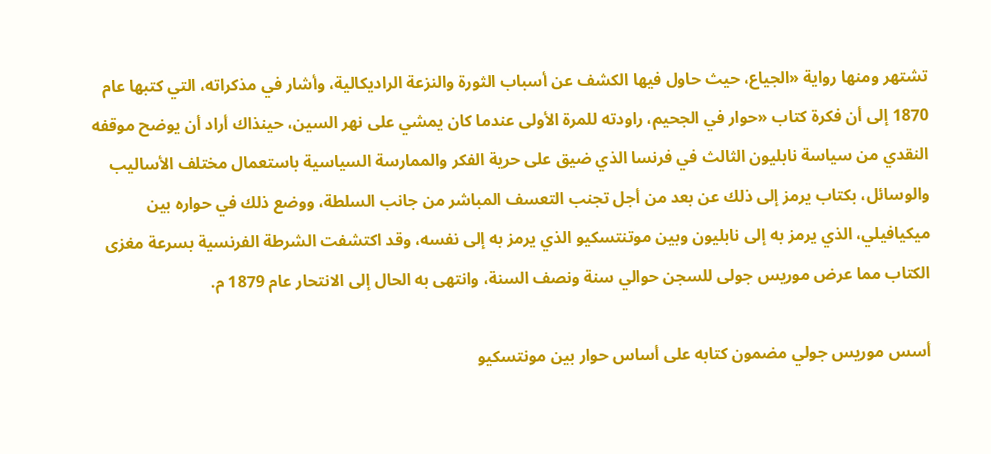تشتهر ومنها رواية «الجياع، حيث حاول فيها الكشف عن أسباب الثورة والنزعة الراديكالية، وأشار في مذكراته، التي كتبها عام 1870 إلى أن فكرة کتاب «حوار في الجحيم، راودته للمرة الأولى عندما كان يمشي على نهر السين، حينذاك أراد أن يوضح موقفه النقدي من سياسة نابليون الثالث في فرنسا الذي ضيق على حرية الفكر والممارسة السياسية باستعمال مختلف الأساليب والوسائل، بكتاب يرمز إلى ذلك عن بعد من أجل تجنب التعسف المباشر من جانب السلطة، ووضع ذلك في حواره بين ميكيافيلي، الذي يرمز به إلى نابليون وبين موتنتسكيو الذي يرمز به إلى نفسه، وقد اكتشفت الشرطة الفرنسية بسرعة مغزى الكتاب مما عرض موريس جولى للسجن حوالي سنة ونصف السنة، وانتهى به الحال إلى الانتحار عام 1879 م.

أسس موريس جولي مضمون كتابه على أساس حوار بين مونتسكيو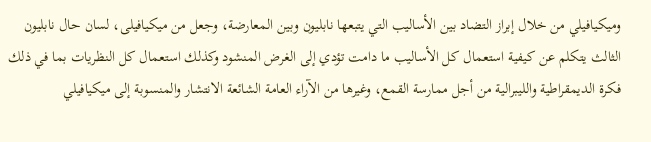وميكيافيلي من خلال إبراز التضاد بين الأساليب التي يتبعها نابليون وبين المعارضة، وجعل من ميكيافيلى، لسان حال نابليون الثالث يتكلم عن كيفية استعمال كل الأساليب ما دامت تؤدي إلى الغرض المنشود وكذلك استعمال كل النظريات بما في ذلك فكرة الديمقراطية والليبرالية من أجل ممارسة القمع، وغيرها من الآراء العامة الشائعة الانتشار والمنسوبة إلى ميكيافيلي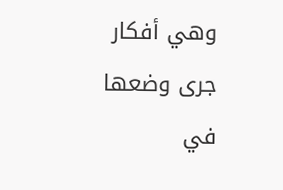وهي أفكار جرى وضعها في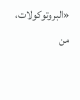«البروتوكولات، من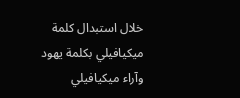خلال استبدال كلمة ميكيافيلي بكلمة يهود وآراء ميكيافيلي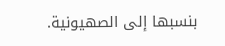بنسبها إلى الصهيونية.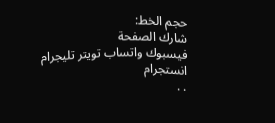حجم الخط:
شارك الصفحة
فيسبوك واتساب تويتر تليجرام انستجرام
. .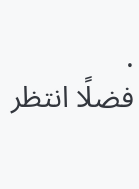.
فضلًا انتظر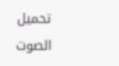تحميل الصوت